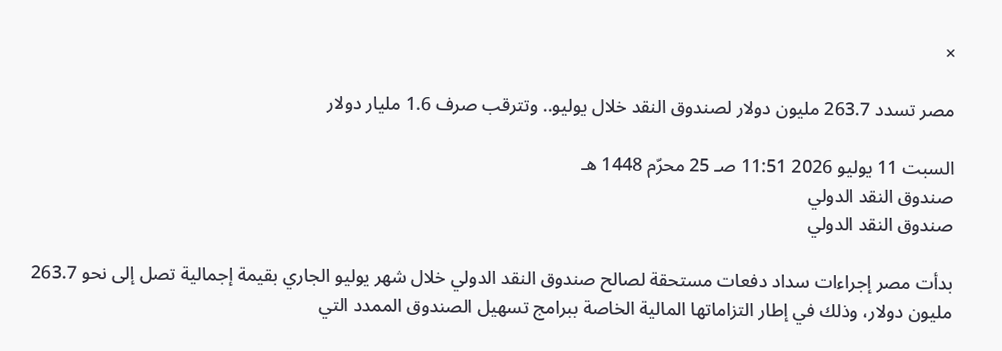×

مصر تسدد 263.7 مليون دولار لصندوق النقد خلال يوليو.. وتترقب صرف 1.6 مليار دولار

السبت 11 يوليو 2026 11:51 صـ 25 محرّم 1448 هـ
صندوق النقد الدولي
صندوق النقد الدولي

بدأت مصر إجراءات سداد دفعات مستحقة لصالح صندوق النقد الدولي خلال شهر يوليو الجاري بقيمة إجمالية تصل إلى نحو 263.7 مليون دولار، وذلك في إطار التزاماتها المالية الخاصة ببرامج تسهيل الصندوق الممدد التي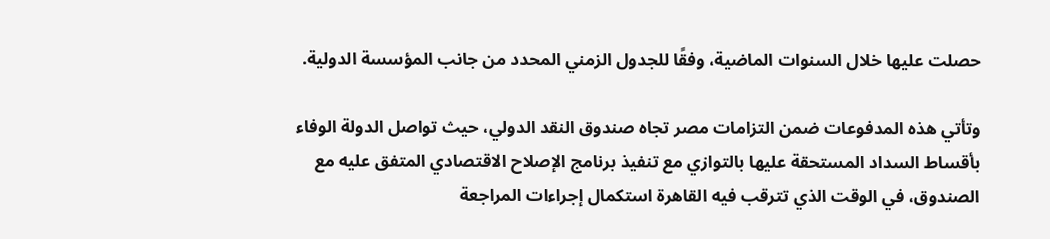حصلت عليها خلال السنوات الماضية، وفقًا للجدول الزمني المحدد من جانب المؤسسة الدولية.

وتأتي هذه المدفوعات ضمن التزامات مصر تجاه صندوق النقد الدولي، حيث تواصل الدولة الوفاء بأقساط السداد المستحقة عليها بالتوازي مع تنفيذ برنامج الإصلاح الاقتصادي المتفق عليه مع الصندوق، في الوقت الذي تترقب فيه القاهرة استكمال إجراءات المراجعة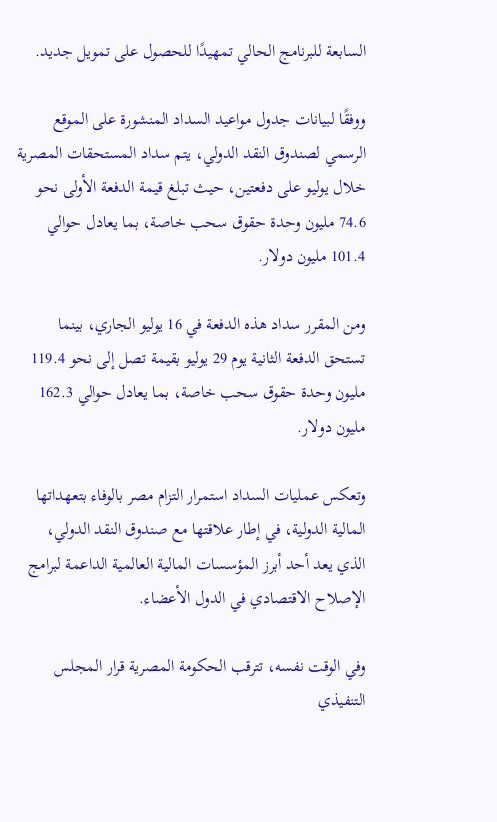السابعة للبرنامج الحالي تمهيدًا للحصول على تمويل جديد.

ووفقًا لبيانات جدول مواعيد السداد المنشورة على الموقع الرسمي لصندوق النقد الدولي، يتم سداد المستحقات المصرية خلال يوليو على دفعتين، حيث تبلغ قيمة الدفعة الأولى نحو 74.6 مليون وحدة حقوق سحب خاصة، بما يعادل حوالي 101.4 مليون دولار.

ومن المقرر سداد هذه الدفعة في 16 يوليو الجاري، بينما تستحق الدفعة الثانية يوم 29 يوليو بقيمة تصل إلى نحو 119.4 مليون وحدة حقوق سحب خاصة، بما يعادل حوالي 162.3 مليون دولار.

وتعكس عمليات السداد استمرار التزام مصر بالوفاء بتعهداتها المالية الدولية، في إطار علاقتها مع صندوق النقد الدولي، الذي يعد أحد أبرز المؤسسات المالية العالمية الداعمة لبرامج الإصلاح الاقتصادي في الدول الأعضاء.

وفي الوقت نفسه، تترقب الحكومة المصرية قرار المجلس التنفيذي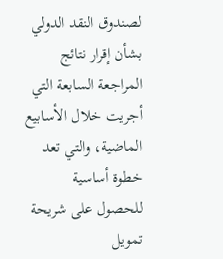لصندوق النقد الدولي بشأن إقرار نتائج المراجعة السابعة التي أجريت خلال الأسابيع الماضية، والتي تعد خطوة أساسية للحصول على شريحة تمويل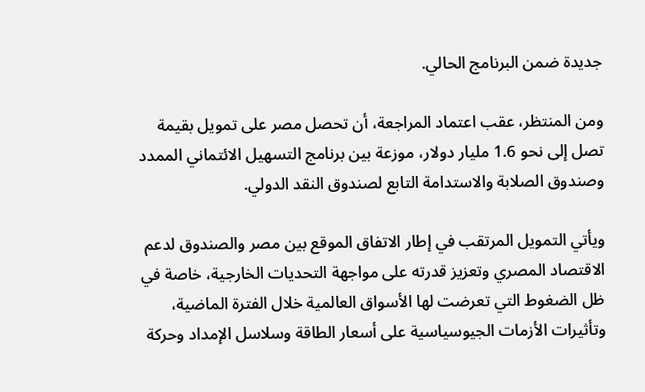جديدة ضمن البرنامج الحالي.

ومن المنتظر، عقب اعتماد المراجعة، أن تحصل مصر على تمويل بقيمة تصل إلى نحو 1.6 مليار دولار، موزعة بين برنامج التسهيل الائتماني الممدد وصندوق الصلابة والاستدامة التابع لصندوق النقد الدولي.

ويأتي التمويل المرتقب في إطار الاتفاق الموقع بين مصر والصندوق لدعم الاقتصاد المصري وتعزيز قدرته على مواجهة التحديات الخارجية، خاصة في ظل الضغوط التي تعرضت لها الأسواق العالمية خلال الفترة الماضية، وتأثيرات الأزمات الجيوسياسية على أسعار الطاقة وسلاسل الإمداد وحركة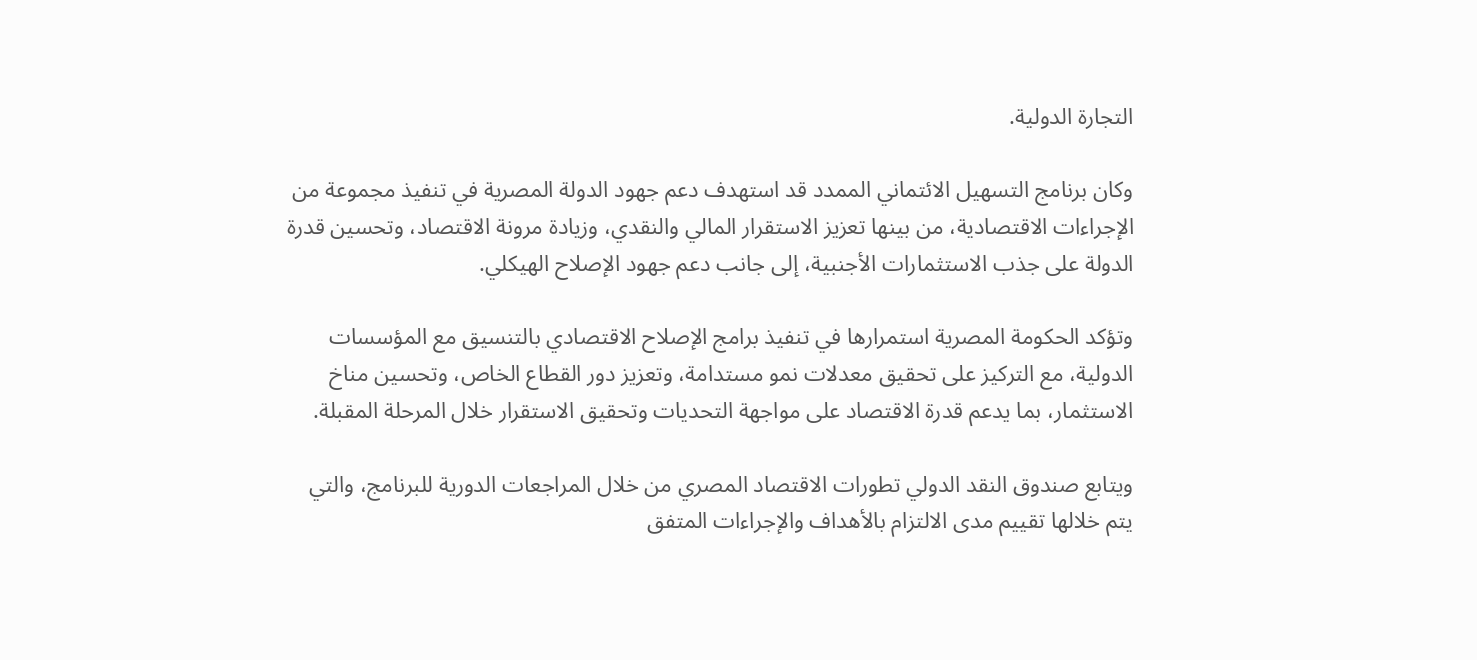التجارة الدولية.

وكان برنامج التسهيل الائتماني الممدد قد استهدف دعم جهود الدولة المصرية في تنفيذ مجموعة من الإجراءات الاقتصادية، من بينها تعزيز الاستقرار المالي والنقدي، وزيادة مرونة الاقتصاد، وتحسين قدرة الدولة على جذب الاستثمارات الأجنبية، إلى جانب دعم جهود الإصلاح الهيكلي.

وتؤكد الحكومة المصرية استمرارها في تنفيذ برامج الإصلاح الاقتصادي بالتنسيق مع المؤسسات الدولية، مع التركيز على تحقيق معدلات نمو مستدامة، وتعزيز دور القطاع الخاص، وتحسين مناخ الاستثمار، بما يدعم قدرة الاقتصاد على مواجهة التحديات وتحقيق الاستقرار خلال المرحلة المقبلة.

ويتابع صندوق النقد الدولي تطورات الاقتصاد المصري من خلال المراجعات الدورية للبرنامج، والتي يتم خلالها تقييم مدى الالتزام بالأهداف والإجراءات المتفق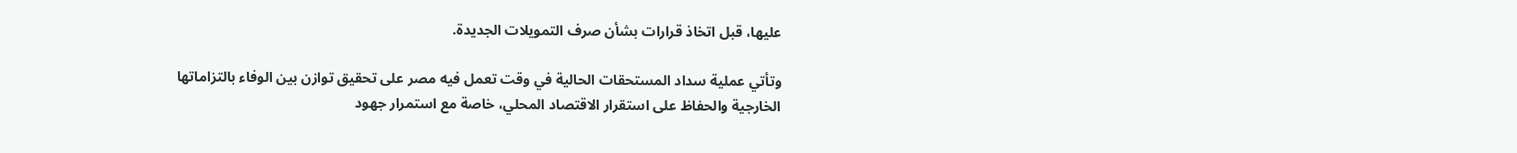عليها، قبل اتخاذ قرارات بشأن صرف التمويلات الجديدة.

وتأتي عملية سداد المستحقات الحالية في وقت تعمل فيه مصر على تحقيق توازن بين الوفاء بالتزاماتها الخارجية والحفاظ على استقرار الاقتصاد المحلي، خاصة مع استمرار جهود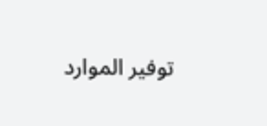توفير الموارد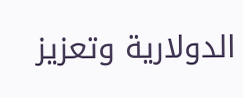الدولارية وتعزيز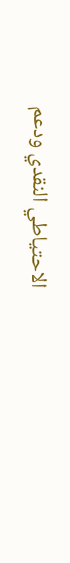الاحتياطي النقدي ودعم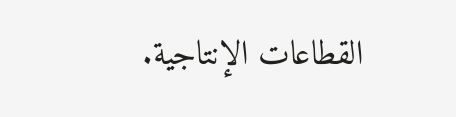القطاعات الإنتاجية.